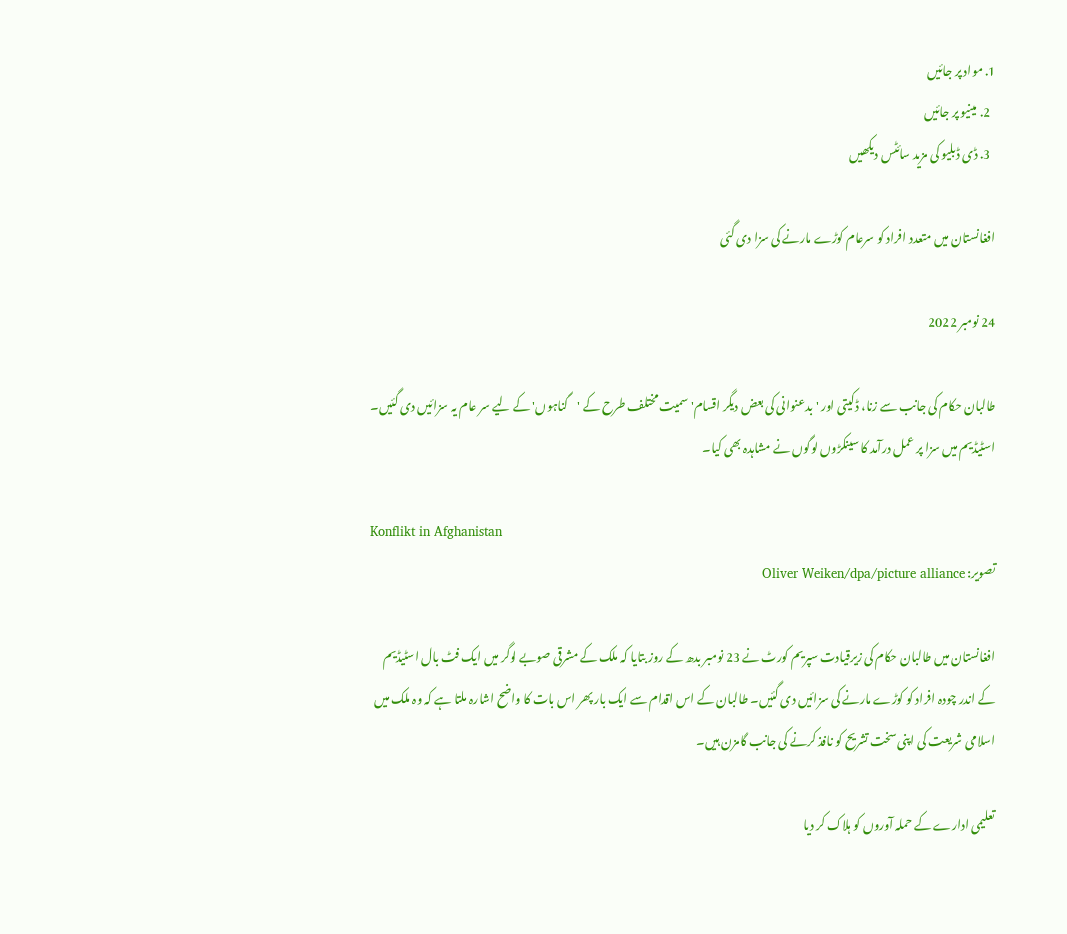1. مواد پر جائیں
  2. مینیو پر جائیں
  3. ڈی ڈبلیو کی مزید سائٹس دیکھیں

افغانستان میں متعدد افراد کو سرعام کوڑے مارنے کی سزا دی گئی

24 نومبر 2022

طالبان حکام کی جانب سے زنا، ڈکیتی اور 'بدعنوانی کی بعض دیگر اقسام' سمیت مختلف طرح کے 'گناہوں' کے لیے سر عام یہ سزائیں دی گئیں۔ اسٹیڈیم میں سزا پر عمل درآمد کا سینکڑوں لوگوں نے مشاہدہ بھی کیا۔

Konflikt in Afghanistan
تصویر: Oliver Weiken/dpa/picture alliance

افغانستان میں طالبان حکام کی زیرقیادت سپریم کورٹ نے 23 نومبر بدھ کے روز بتایا کہ ملک کے مشرقی صوبے لوگر میں ایک فٹ بال اسٹیڈیم کے اندر چودہ افراد کو کوڑے مارنے کی سزائیں دی گئیں۔ طالبان کے اس اقدام سے ایک بار پھر اس بات کا واضح اشارہ ملتا ہے کہ وہ ملک میں اسلامی شریعت کی اپنی سخت تشریح کو نافذ کرنے کی جانب گامزن ہیں۔

تعلیمی ادارے کے حملہ آوروں کو ہلاک کر دیا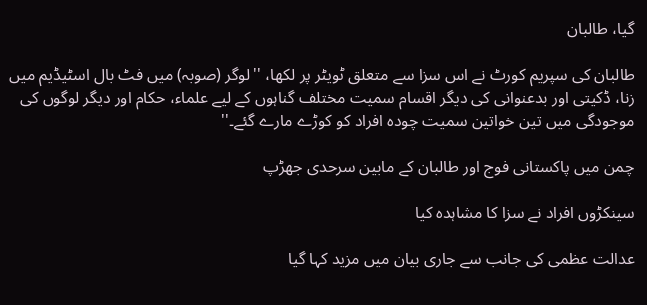گیا، طالبان

طالبان کی سپریم کورٹ نے اس سزا سے متعلق ٹویٹر پر لکھا، ''لوگر (صوبہ) میں فٹ بال اسٹیڈیم میں زنا، ڈکیتی اور بدعنوانی کی دیگر اقسام سمیت مختلف گناہوں کے لیے علماء، حکام اور دیگر لوگوں کی موجودگی میں تین خواتین سمیت چودہ افراد کو کوڑے مارے گئے۔''

چمن میں پاکستانی فوج اور طالبان کے مابین سرحدی جھڑپ

سینکڑوں افراد نے سزا کا مشاہدہ کیا

عدالت عظمی کی جانب سے جاری بیان میں مزید کہا گیا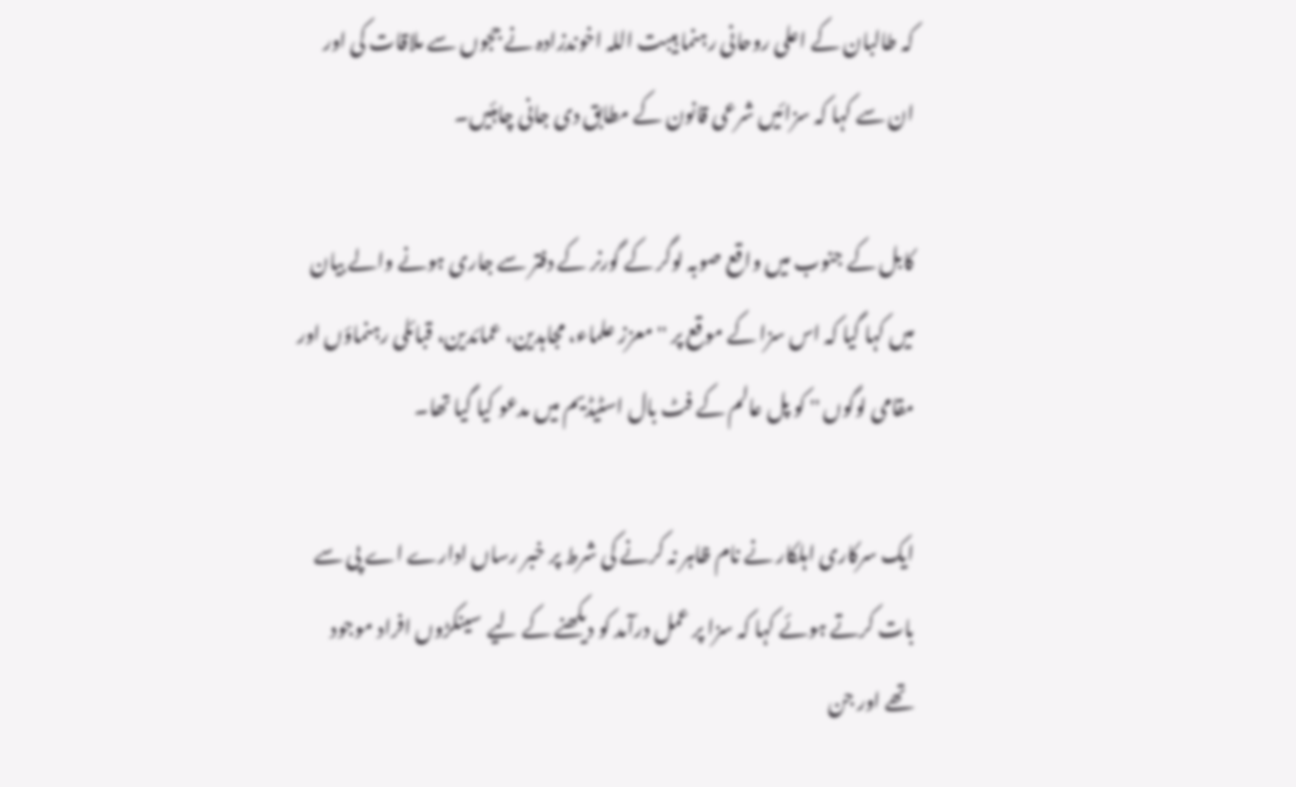کہ طالبان کے اعلی روحانی رہنما ہیبت اللہ اخوندزادہ نے ججوں سے ملاقات کی اور ان سے کہا کہ سزائیں شرعی قانون کے مطابق دی جانی چاہئیں۔

کابل کے جنوب میں واقع صوبہ لوگر کے گورنر کے دفتر سے جاری ہونے والے بیان میں کہا گیا کہ اس سزا کے موقع پر ''معزز علماء، مجاہدین، عمائدین، قبائلی رہنماؤں اور مقامی لوگوں '' کو پل عالم کے فٹ بال اسٹیڈیم میں مدعو کیا گیا تھا۔

ایک سرکاری اہلکار نے نام ظاہر نہ کرنے کی شرط پر خبر رساں ادارے اے پی سے بات کرتے ہوئے کہا کہ سزا پر عمل درآمد کو دیکھنے کے لیے  سینکڑوں افراد موجود تھے اور جن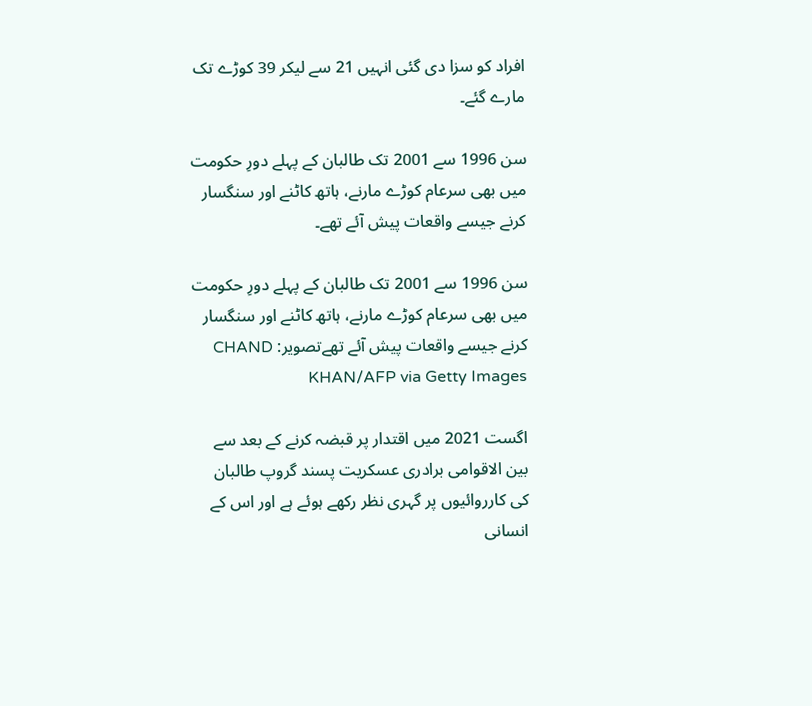افراد کو سزا دی گئی انہیں 21 سے لیکر 39 کوڑے تک مارے گئے۔

سن 1996 سے 2001 تک طالبان کے پہلے دورِ حکومت میں بھی سرعام کوڑے مارنے، ہاتھ کاٹنے اور سنگسار کرنے جیسے واقعات پیش آئے تھے۔

سن 1996 سے 2001 تک طالبان کے پہلے دورِ حکومت میں بھی سرعام کوڑے مارنے، ہاتھ کاٹنے اور سنگسار کرنے جیسے واقعات پیش آئے تھےتصویر: CHAND KHAN/AFP via Getty Images

اگست 2021 میں اقتدار پر قبضہ کرنے کے بعد سے بین الاقوامی برادری عسکریت پسند گروپ طالبان کی کارروائیوں پر گہری نظر رکھے ہوئے ہے اور اس کے انسانی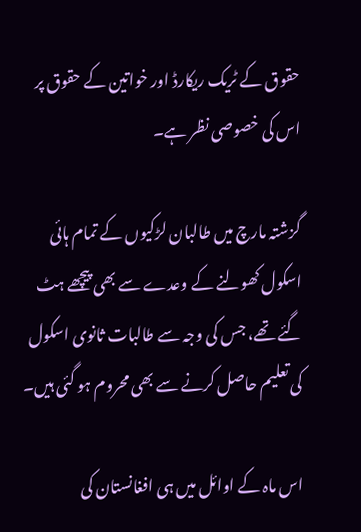حقوق کے ٹریک ریکارڈ اور خواتین کے حقوق پر اس کی خصوصی نظر ہے۔

گزشتہ مارچ میں طالبان لڑکیوں کے تمام ہائی اسکول کھولنے کے وعدے سے بھی پیچھے ہٹ گئے تھے، جس کی وجہ سے طالبات ثانوی اسکول کی تعلیم حاصل کرنے سے بھی محروم ہو گئی ہیں۔

اس ماہ کے اوائل میں ہی افغانستان کی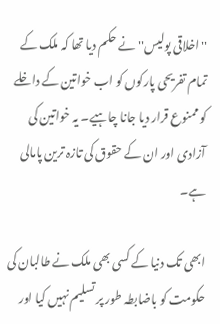''اخلاقی پولیس'' نے حکم دیا تھا کہ ملک کے تمام تفریحی پارکوں کو اب خواتین کے داخلے کو ممنوع قرار دیا جانا چاہیے۔ یہ خواتین کی آزادی اور ان کے حقوق کی تازہ ترین پامالی ہے۔

ابھی تک دنیا کے کسی بھی ملک نے طالبان کی حکومت کو باضابطہ طور پر تسلیم نہیں کیا اور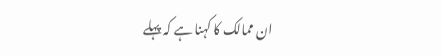ان ممالک کا کہنا ہے کہ پہلے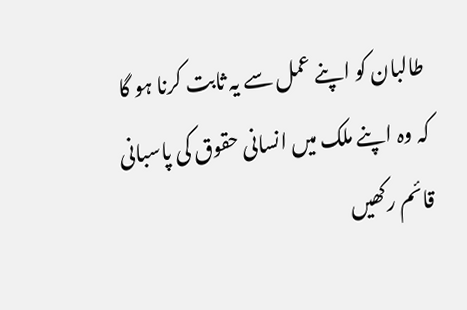طالبان کو اپنے عمل سے یہ ثابت کرنا ہو گا کہ وہ اپنے ملک میں انسانی حقوق کی پاسبانی قائم رکھیں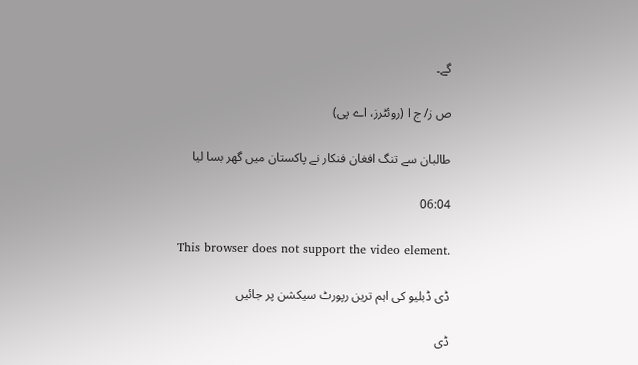گے۔

ص ز/ ج ا (روئٹرز، اے پی)

طالبان سے تنگ افغان فنکار نے پاکستان ميں گھر بسا ليا

06:04

This browser does not support the video element.

ڈی ڈبلیو کی اہم ترین رپورٹ سیکشن پر جائیں

ڈی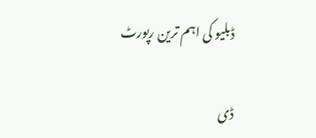ڈبلیو کی اہم ترین رپورٹ

ڈی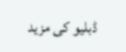ڈبلیو کی مزید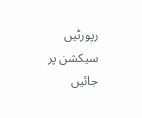رپورٹیں سیکشن پر جائیں